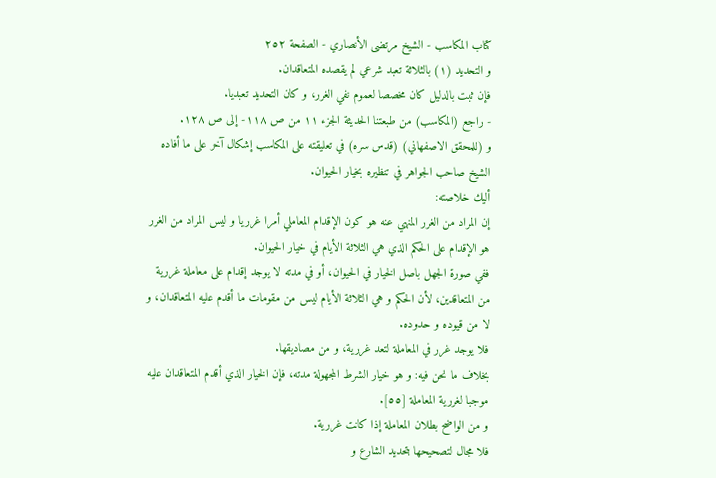كتاب المكاسب - الشيخ مرتضى الأنصاري - الصفحة ٢٥٢
و التحديد (١) بالثلاثة تعبد شرعي لم يقصده المتعاقدان.
فإن ثبت بالدليل كان مخصصا لعموم نفي الغرر، و كان التحديد تعبديا.
- راجع (المكاسب) من طبعتنا الحديثة الجزء ١١ من ص ١١٨- إلى ص ١٢٨.
و (للمحقق الاصفهاني) (قدس سره) في تعليقته على المكاسب إشكال آخر على ما أفاده الشيخ صاحب الجواهر في تنظيره بخيار الحيوان.
أليك خلاصته:
إن المراد من الغرر المنهي عنه هو كون الإقدام المعاملي أمرا غرريا و ليس المراد من الغرر هو الإقدام على الحكم الذي هي الثلاثة الأيام في خيار الحيوان.
ففي صورة الجهل باصل الخيار في الحيوان، أو في مدته لا يوجد إقدام على معاملة غررية من المتعاقدين، لأن الحكم و هي الثلاثة الأيام ليس من مقومات ما أقدم عليه المتعاقدان، و لا من قيوده و حدوده.
فلا يوجد غرر في المعاملة لتعد غررية، و من مصاديقها.
بخلاف ما نحن فيه: و هو خيار الشرط المجهولة مدته، فإن الخيار الذي أقدم المتعاقدان عليه موجبا لغررية المعاملة [٥٥].
و من الواضح بطلان المعاملة إذا كانت غررية.
فلا مجال لتصحيحها بتحديد الشارع و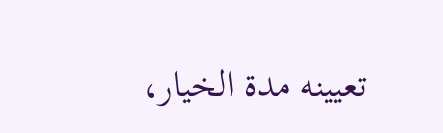تعيينه مدة الخيار،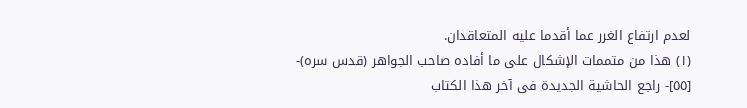لعدم ارتفاع الغرر عما أقدما عليه المتعاقدان.
(١) هذا من متممات الإشكال على ما أفاده صاحب الجواهر (قدس سره)-
[٥٥]- راجع الحاشية الجديدة فى آخر هذا الكتاب